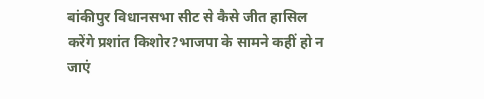बांकीपुर विधानसभा सीट से कैसे जीत हासिल करेंगे प्रशांत किशोर?भाजपा के सामने कहीं हो न जाएं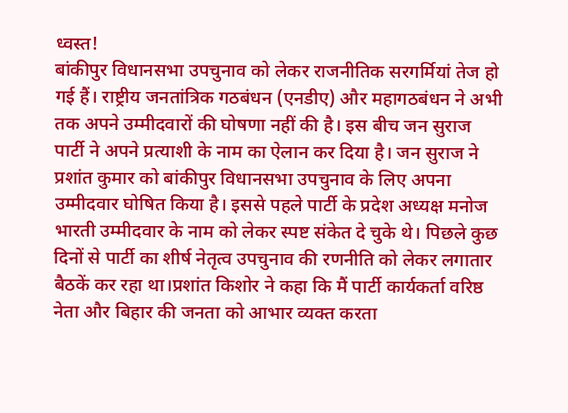ध्वस्त!
बांकीपुर विधानसभा उपचुनाव को लेकर राजनीतिक सरगर्मियां तेज हो गई हैं। राष्ट्रीय जनतांत्रिक गठबंधन (एनडीए) और महागठबंधन ने अभी तक अपने उम्मीदवारों की घोषणा नहीं की है। इस बीच जन सुराज पार्टी ने अपने प्रत्याशी के नाम का ऐलान कर दिया है। जन सुराज ने प्रशांत कुमार को बांकीपुर विधानसभा उपचुनाव के लिए अपना उम्मीदवार घोषित किया है। इससे पहले पार्टी के प्रदेश अध्यक्ष मनोज भारती उम्मीदवार के नाम को लेकर स्पष्ट संकेत दे चुके थे। पिछले कुछ दिनों से पार्टी का शीर्ष नेतृत्व उपचुनाव की रणनीति को लेकर लगातार बैठकें कर रहा था।प्रशांत किशोर ने कहा कि मैं पार्टी कार्यकर्ता वरिष्ठ नेता और बिहार की जनता को आभार व्यक्त करता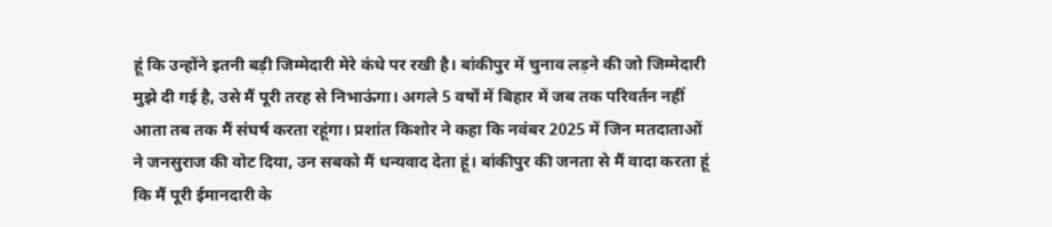हूं कि उन्होंने इतनी बड़ी जिम्मेदारी मेरे कंधे पर रखी है। बांकीपुर में चुनाव लड़ने की जो जिम्मेदारी मुझे दी गई है, उसे मैं पूरी तरह से निभाऊंगा। अगले 5 वर्षों में बिहार में जब तक परिवर्तन नहीं आता तब तक मैं संघर्ष करता रहूंगा। प्रशांत किशोर ने कहा कि नवंबर 2025 में जिन मतदाताओं ने जनसुराज की वोट दिया, उन सबको मैं धन्यवाद देता हूं। बांकीपुर की जनता से मैं वादा करता हूं कि मैं पूरी ईमानदारी के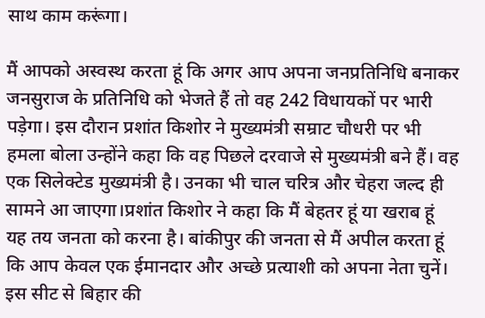साथ काम करूंगा।

मैं आपको अस्वस्थ करता हूं कि अगर आप अपना जनप्रतिनिधि बनाकर जनसुराज के प्रतिनिधि को भेजते हैं तो वह 242 विधायकों पर भारी पड़ेगा। इस दौरान प्रशांत किशोर ने मुख्यमंत्री सम्राट चौधरी पर भी हमला बोला उन्होंने कहा कि वह पिछले दरवाजे से मुख्यमंत्री बने हैं। वह एक सिलेक्टेड मुख्यमंत्री है। उनका भी चाल चरित्र और चेहरा जल्द ही सामने आ जाएगा।प्रशांत किशोर ने कहा कि मैं बेहतर हूं या खराब हूं यह तय जनता को करना है। बांकीपुर की जनता से मैं अपील करता हूं कि आप केवल एक ईमानदार और अच्छे प्रत्याशी को अपना नेता चुनें। इस सीट से बिहार की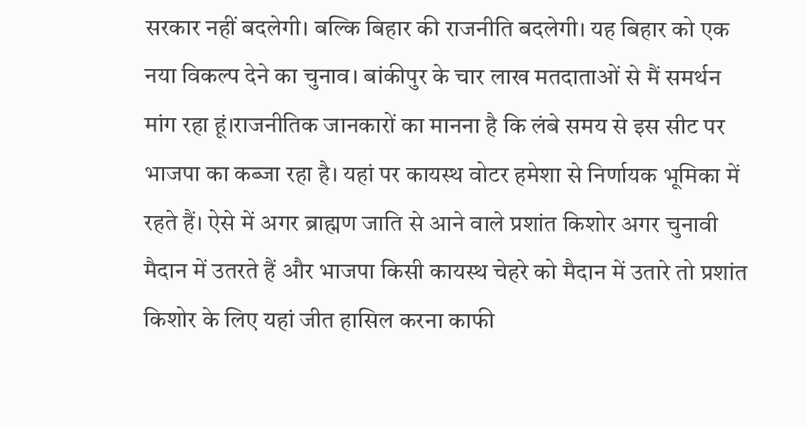सरकार नहीं बदलेगी। बल्कि बिहार की राजनीति बदलेगी। यह बिहार को एक नया विकल्प देने का चुनाव। बांकीपुर के चार लाख मतदाताओं से मैं समर्थन मांग रहा हूं।राजनीतिक जानकारों का मानना है कि लंबे समय से इस सीट पर भाजपा का कब्जा रहा है। यहां पर कायस्थ वोटर हमेशा से निर्णायक भूमिका में रहते हैं। ऐसे में अगर ब्राह्मण जाति से आने वाले प्रशांत किशोर अगर चुनावी मैदान में उतरते हैं और भाजपा किसी कायस्थ चेहरे को मैदान में उतारे तो प्रशांत किशोर के लिए यहां जीत हासिल करना काफी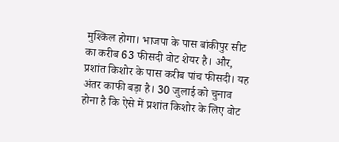मुश्किल होगा। भाजपा के पास बांकीपुर सीट का करीब 63 फीसदी वोट शेयर है। और, प्रशांत किशोर के पास करीब पांच फीसदी। यह अंतर काफी बड़ा है। 30 जुलाई को चुनाव होना है कि ऐसे में प्रशांत किशोर के लिए वोट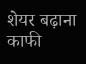शेयर बढ़ाना काफी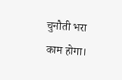चुनौती भरा काम होगा।